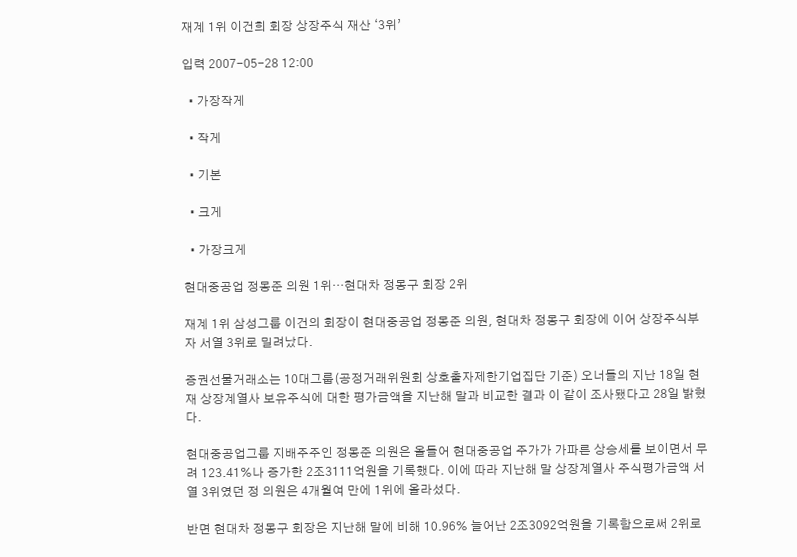재계 1위 이건희 회장 상장주식 재산 ‘3위’

입력 2007-05-28 12:00

  • 가장작게

  • 작게

  • 기본

  • 크게

  • 가장크게

현대중공업 정몽준 의원 1위…현대차 정몽구 회장 2위

재계 1위 삼성그룹 이건의 회장이 현대중공업 정몽준 의원, 현대차 정몽구 회장에 이어 상장주식부자 서열 3위로 밀려났다.

증권선물거래소는 10대그룹(공정거래위원회 상호출자제한기업집단 기준) 오너들의 지난 18일 현재 상장계열사 보유주식에 대한 평가금액을 지난해 말과 비교한 결과 이 같이 조사됐다고 28일 밝혔다.

현대중공업그룹 지배주주인 정몽준 의원은 올들어 현대중공업 주가가 가파른 상승세를 보이면서 무려 123.41%나 증가한 2조3111억원을 기록했다. 이에 따라 지난해 말 상장계열사 주식평가금액 서열 3위였던 정 의원은 4개월여 만에 1위에 올라섰다.

반면 현대차 정몽구 회장은 지난해 말에 비해 10.96% 늘어난 2조3092억원을 기록함으로써 2위로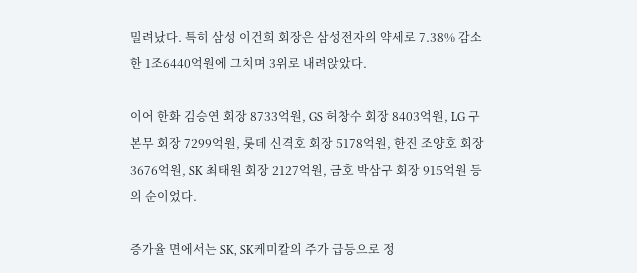밀려났다. 특히 삼성 이건희 회장은 삼성전자의 약세로 7.38% 감소한 1조6440억원에 그치며 3위로 내려앉았다.

이어 한화 김승연 회장 8733억원, GS 허창수 회장 8403억원, LG 구본무 회장 7299억원, 롯데 신격호 회장 5178억원, 한진 조양호 회장 3676억원, SK 최태원 회장 2127억원, 금호 박삼구 회장 915억원 등의 순이었다.

증가율 면에서는 SK, SK케미칼의 주가 급등으로 정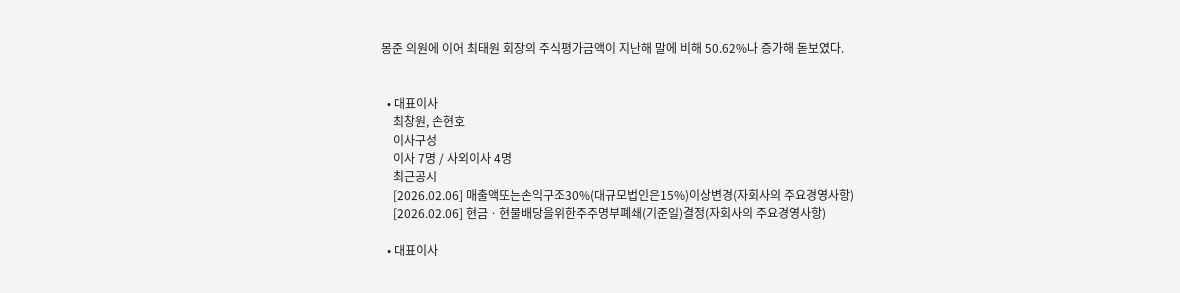몽준 의원에 이어 최태원 회장의 주식평가금액이 지난해 말에 비해 50.62%나 증가해 돋보였다.


  • 대표이사
    최창원, 손현호
    이사구성
    이사 7명 / 사외이사 4명
    최근공시
    [2026.02.06] 매출액또는손익구조30%(대규모법인은15%)이상변경(자회사의 주요경영사항)
    [2026.02.06] 현금ㆍ현물배당을위한주주명부폐쇄(기준일)결정(자회사의 주요경영사항)

  • 대표이사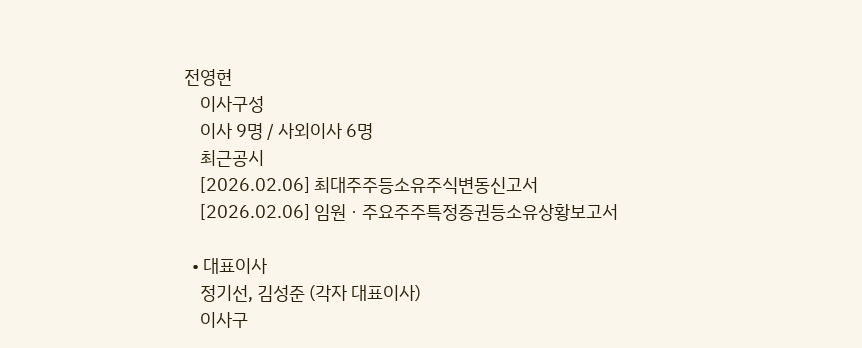전영현
    이사구성
    이사 9명 / 사외이사 6명
    최근공시
    [2026.02.06] 최대주주등소유주식변동신고서
    [2026.02.06] 임원ㆍ주요주주특정증권등소유상황보고서

  • 대표이사
    정기선, 김성준 (각자 대표이사)
    이사구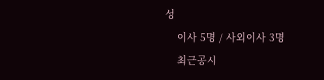성
    이사 5명 / 사외이사 3명
    최근공시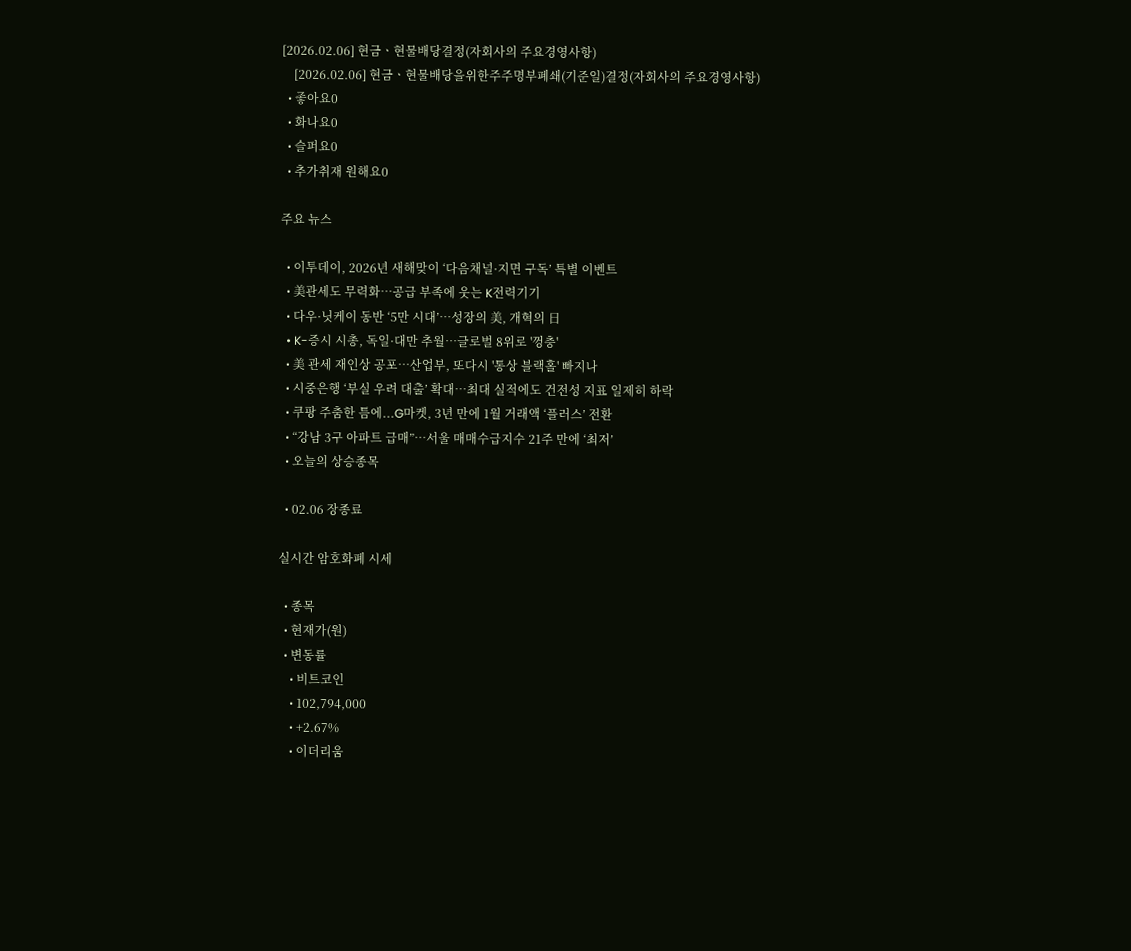[2026.02.06] 현금ㆍ현물배당결정(자회사의 주요경영사항)
    [2026.02.06] 현금ㆍ현물배당을위한주주명부폐쇄(기준일)결정(자회사의 주요경영사항)
  • 좋아요0
  • 화나요0
  • 슬퍼요0
  • 추가취재 원해요0

주요 뉴스

  • 이투데이, 2026년 새해맞이 ‘다음채널·지면 구독’ 특별 이벤트
  • 美관세도 무력화…공급 부족에 웃는 K전력기기
  • 다우·닛케이 동반 ‘5만 시대’⋯성장의 美, 개혁의 日
  • K-증시 시총, 독일·대만 추월…글로벌 8위로 '껑충'
  • 美 관세 재인상 공포⋯산업부, 또다시 '통상 블랙홀' 빠지나
  • 시중은행 ‘부실 우려 대출’ 확대…최대 실적에도 건전성 지표 일제히 하락
  • 쿠팡 주춤한 틈에...G마켓, 3년 만에 1월 거래액 ‘플러스’ 전환
  • “강남 3구 아파트 급매”…서울 매매수급지수 21주 만에 ‘최저’
  • 오늘의 상승종목

  • 02.06 장종료

실시간 암호화폐 시세

  • 종목
  • 현재가(원)
  • 변동률
    • 비트코인
    • 102,794,000
    • +2.67%
    • 이더리움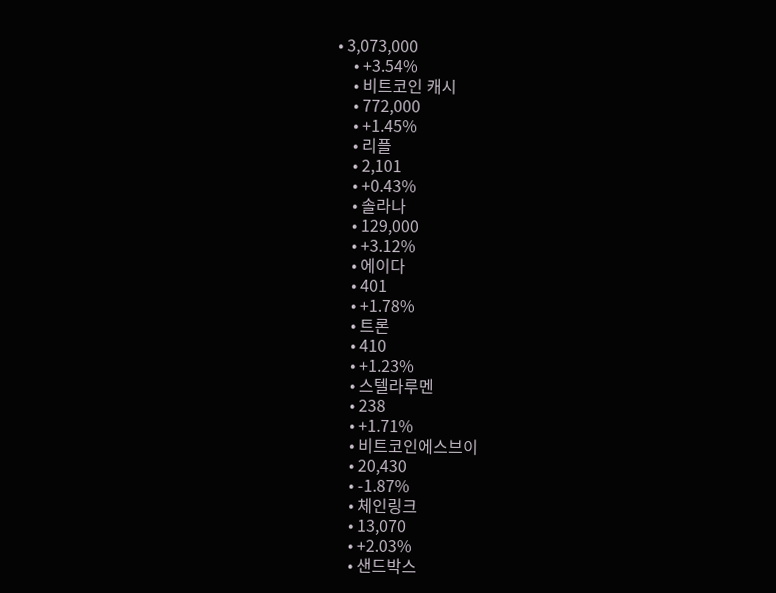• 3,073,000
    • +3.54%
    • 비트코인 캐시
    • 772,000
    • +1.45%
    • 리플
    • 2,101
    • +0.43%
    • 솔라나
    • 129,000
    • +3.12%
    • 에이다
    • 401
    • +1.78%
    • 트론
    • 410
    • +1.23%
    • 스텔라루멘
    • 238
    • +1.71%
    • 비트코인에스브이
    • 20,430
    • -1.87%
    • 체인링크
    • 13,070
    • +2.03%
    • 샌드박스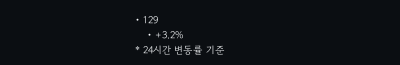• 129
    • +3.2%
* 24시간 변동률 기준